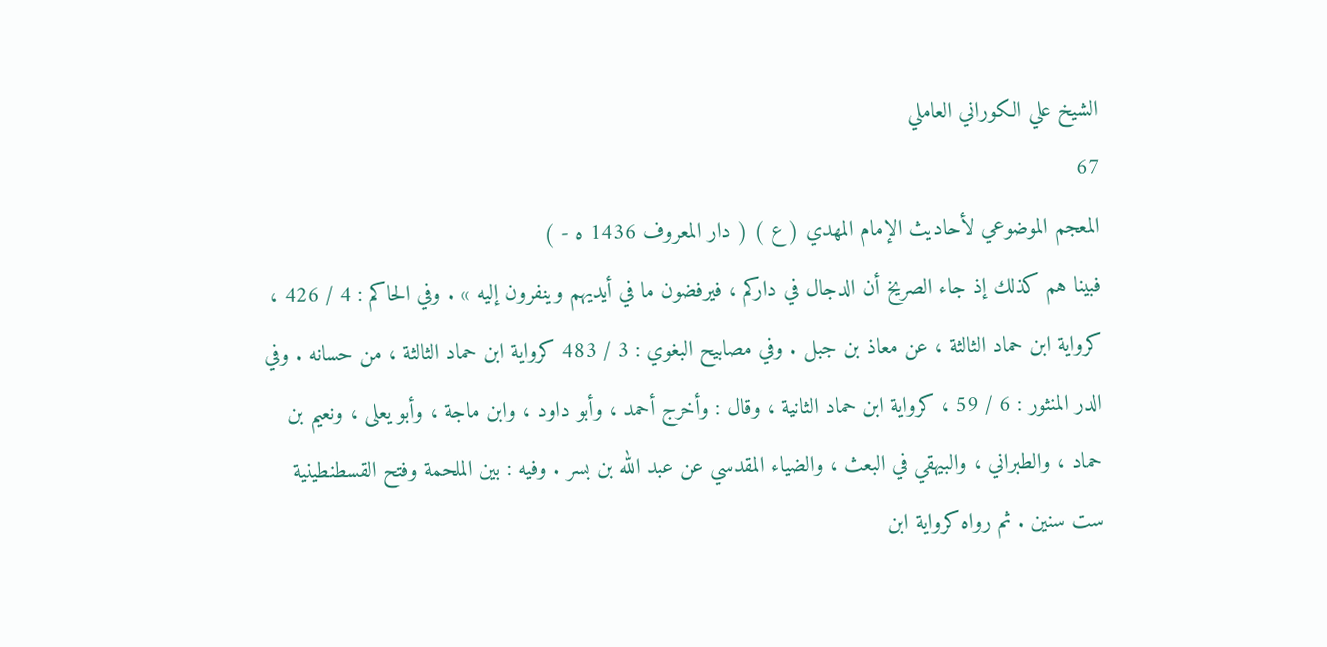الشيخ علي الكوراني العاملي
67
المعجم الموضوعي لأحاديث الإمام المهدي ( ع ) ( دار المعروف 1436 ه - )
فبينا هم كذلك إذ جاء الصريخ أن الدجال في داركم ، فيرفضون ما في أيديهم وينفرون إليه » . وفي الحاكم : 4 / 426 ، كرواية ابن حماد الثالثة ، عن معاذ بن جبل . وفي مصابيح البغوي : 3 / 483 كرواية ابن حماد الثالثة ، من حسانه . وفي الدر المنثور : 6 / 59 ، كرواية ابن حماد الثانية ، وقال : وأخرج أحمد ، وأبو داود ، وابن ماجة ، وأبو يعلى ، ونعيم بن حماد ، والطبراني ، والبيهقي في البعث ، والضياء المقدسي عن عبد الله بن بسر . وفيه : بين الملحمة وفتح القسطنطينية ست سنين . ثم رواه كرواية ابن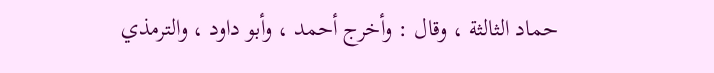حماد الثالثة ، وقال : وأخرج أحمد ، وأبو داود ، والترمذي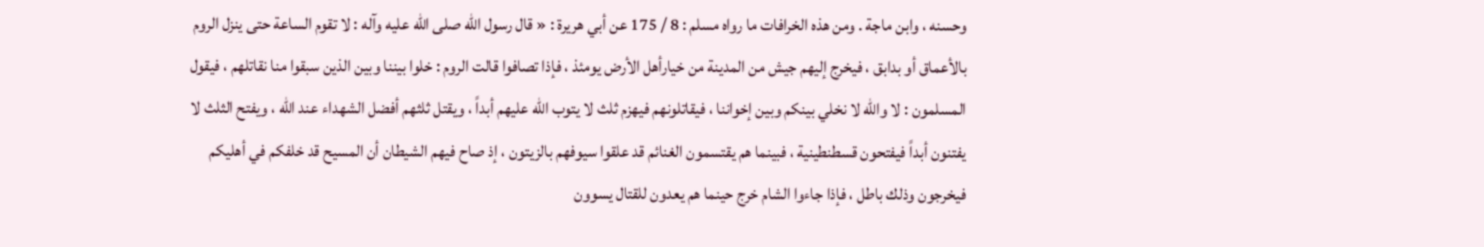وحسنه ، وابن ماجة . ومن هذه الخرافات ما رواه مسلم : 8 / 175 عن أبي هريرة : « قال رسول الله صلى الله عليه وآله : لا تقوم الساعة حتى ينزل الروم بالأعماق أو بدابق ، فيخرج إليهم جيش من المدينة من خيارأهل الأرض يومئذ ، فإذا تصافوا قالت الروم : خلوا بيننا وبين الذين سبقوا منا نقاتلهم ، فيقول المسلمون : لا والله لا نخلي بينكم وبين إخواننا ، فيقاتلونهم فيهزم ثلث لا يتوب الله عليهم أبداً ، ويقتل ثلثهم أفضل الشهداء عند الله ، ويفتح الثلث لا يفتنون أبداً فيفتحون قسطنطينية ، فبينما هم يقتسمون الغنائم قد علقوا سيوفهم بالزيتون ، إذ صاح فيهم الشيطان أن المسيح قد خلفكم في أهليكم فيخرجون وذلك باطل ، فإذا جاءوا الشام خرج حينما هم يعدون للقتال يسوون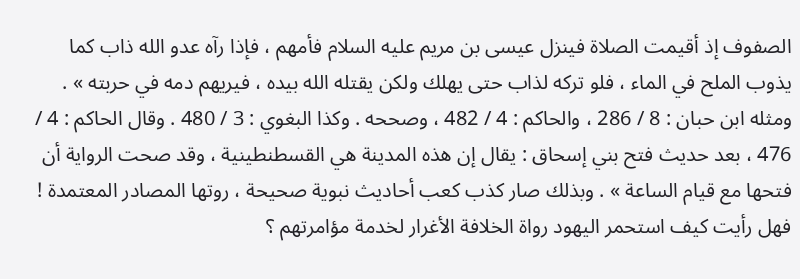الصفوف إذ أقيمت الصلاة فينزل عيسى بن مريم عليه السلام فأمهم ، فإذا رآه عدو الله ذاب كما يذوب الملح في الماء ، فلو تركه لذاب حتى يهلك ولكن يقتله الله بيده ، فيريهم دمه في حربته » . ومثله ابن حبان : 8 / 286 ، والحاكم : 4 / 482 ، وصححه . وكذا البغوي : 3 / 480 . وقال الحاكم : 4 / 476 ، بعد حديث فتح بني إسحاق : يقال إن هذه المدينة هي القسطنطينية ، وقد صحت الرواية أن فتحها مع قيام الساعة » . وبذلك صار كذب كعب أحاديث نبوية صحيحة ، روتها المصادر المعتمدة ! فهل رأيت كيف استحمر اليهود رواة الخلافة الأغرار لخدمة مؤامرتهم ؟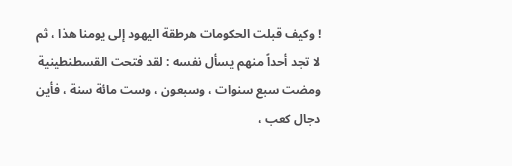! وكيف قبلت الحكومات هرطقة اليهود إلى يومنا هذا ، ثم لا تجد أحداً منهم يسأل نفسه : لقد فتحت القسطنطينية ومضت سبع سنوات ، وسبعون ، وست مائة سنة ، فأين دجال كعب ،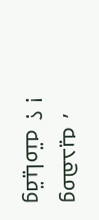ومهديه ، وقيامته ؟ !